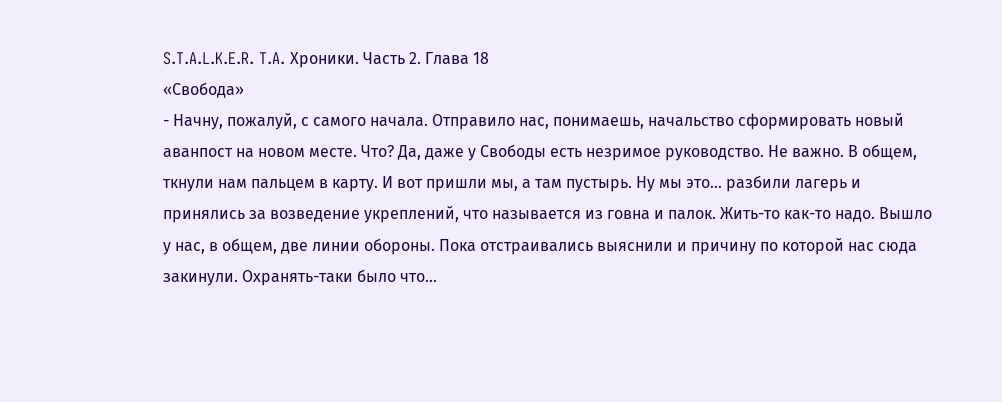S.T.A.L.K.E.R. T.A. Хроники. Часть 2. Глава 18
«Свобода»
- Начну, пожалуй, с самого начала. Отправило нас, понимаешь, начальство сформировать новый аванпост на новом месте. Что? Да, даже у Свободы есть незримое руководство. Не важно. В общем, ткнули нам пальцем в карту. И вот пришли мы, а там пустырь. Ну мы это… разбили лагерь и принялись за возведение укреплений, что называется из говна и палок. Жить-то как-то надо. Вышло у нас, в общем, две линии обороны. Пока отстраивались выяснили и причину по которой нас сюда закинули. Охранять-таки было что...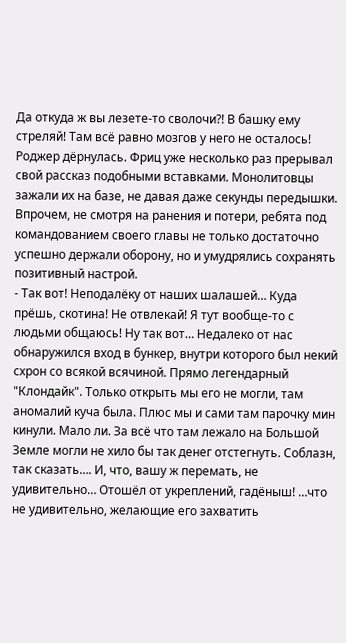Да откуда ж вы лезете-то сволочи?! В башку ему стреляй! Там всё равно мозгов у него не осталось!
Роджер дёрнулась. Фриц уже несколько раз прерывал свой рассказ подобными вставками. Монолитовцы зажали их на базе, не давая даже секунды передышки. Впрочем, не смотря на ранения и потери, ребята под командованием своего главы не только достаточно успешно держали оборону, но и умудрялись сохранять позитивный настрой.
- Так вот! Неподалёку от наших шалашей… Куда прёшь, скотина! Не отвлекай! Я тут вообще-то с людьми общаюсь! Ну так вот… Недалеко от нас обнаружился вход в бункер, внутри которого был некий схрон со всякой всячиной. Прямо легендарный "Клондайк". Только открыть мы его не могли, там аномалий куча была. Плюс мы и сами там парочку мин кинули. Мало ли. За всё что там лежало на Большой Земле могли не хило бы так денег отстегнуть. Соблазн, так сказать…. И, что, вашу ж перемать, не удивительно… Отошёл от укреплений, гадёныш! …что не удивительно, желающие его захватить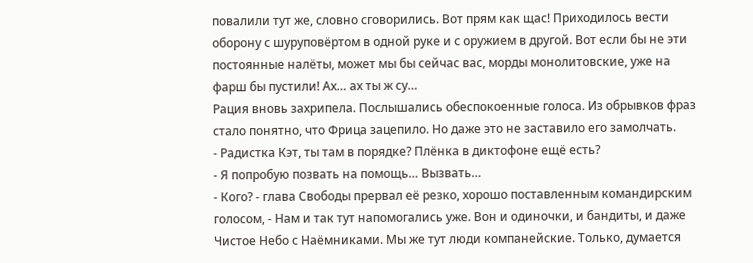повалили тут же, словно сговорились. Вот прям как щас! Приходилось вести оборону с шуруповёртом в одной руке и с оружием в другой. Вот если бы не эти постоянные налёты, может мы бы сейчас вас, морды монолитовские, уже на фарш бы пустили! Ах… ах ты ж су…
Рация вновь захрипела. Послышались обеспокоенные голоса. Из обрывков фраз стало понятно, что Фрица зацепило. Но даже это не заставило его замолчать.
- Радистка Кэт, ты там в порядке? Плёнка в диктофоне ещё есть?
- Я попробую позвать на помощь… Вызвать…
- Кого? - глава Свободы прервал её резко, хорошо поставленным командирским голосом, - Нам и так тут напомогались уже. Вон и одиночки, и бандиты, и даже Чистое Небо с Наёмниками. Мы же тут люди компанейские. Только, думается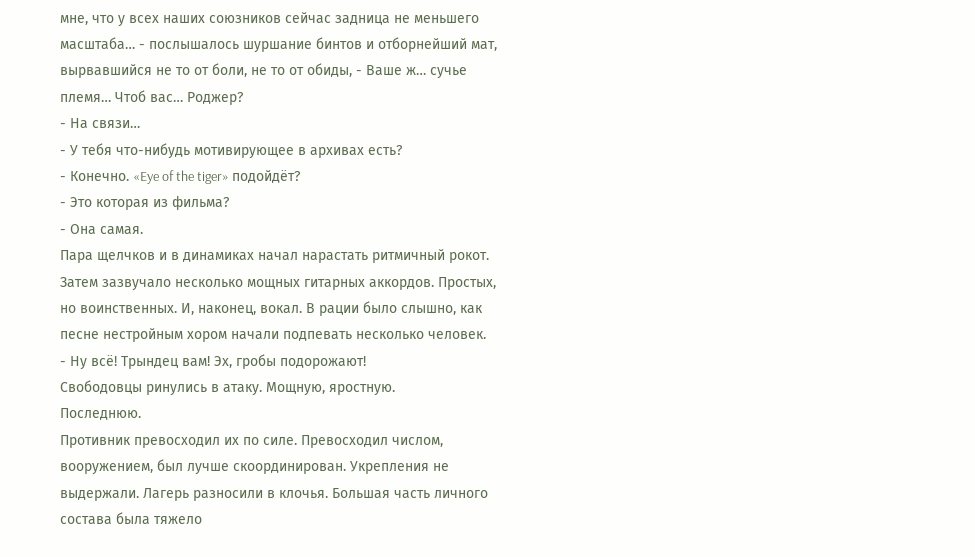мне, что у всех наших союзников сейчас задница не меньшего масштаба… - послышалось шуршание бинтов и отборнейший мат, вырвавшийся не то от боли, не то от обиды, - Ваше ж… сучье племя… Чтоб вас… Роджер?
- На связи…
- У тебя что-нибудь мотивирующее в архивах есть?
- Конечно. «Eye of the tiger» подойдёт?
- Это которая из фильма?
- Она самая.
Пара щелчков и в динамиках начал нарастать ритмичный рокот. Затем зазвучало несколько мощных гитарных аккордов. Простых, но воинственных. И, наконец, вокал. В рации было слышно, как песне нестройным хором начали подпевать несколько человек.
- Ну всё! Трындец вам! Эх, гробы подорожают!
Свободовцы ринулись в атаку. Мощную, яростную.
Последнюю.
Противник превосходил их по силе. Превосходил числом, вооружением, был лучше скоординирован. Укрепления не выдержали. Лагерь разносили в клочья. Большая часть личного состава была тяжело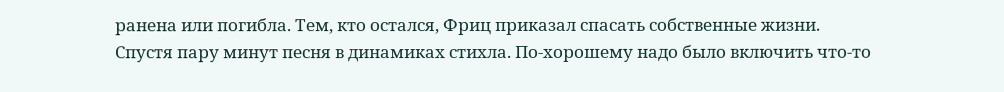ранена или погибла. Тем, кто остался, Фриц приказал спасать собственные жизни.
Спустя пару минут песня в динамиках стихла. По-хорошему надо было включить что-то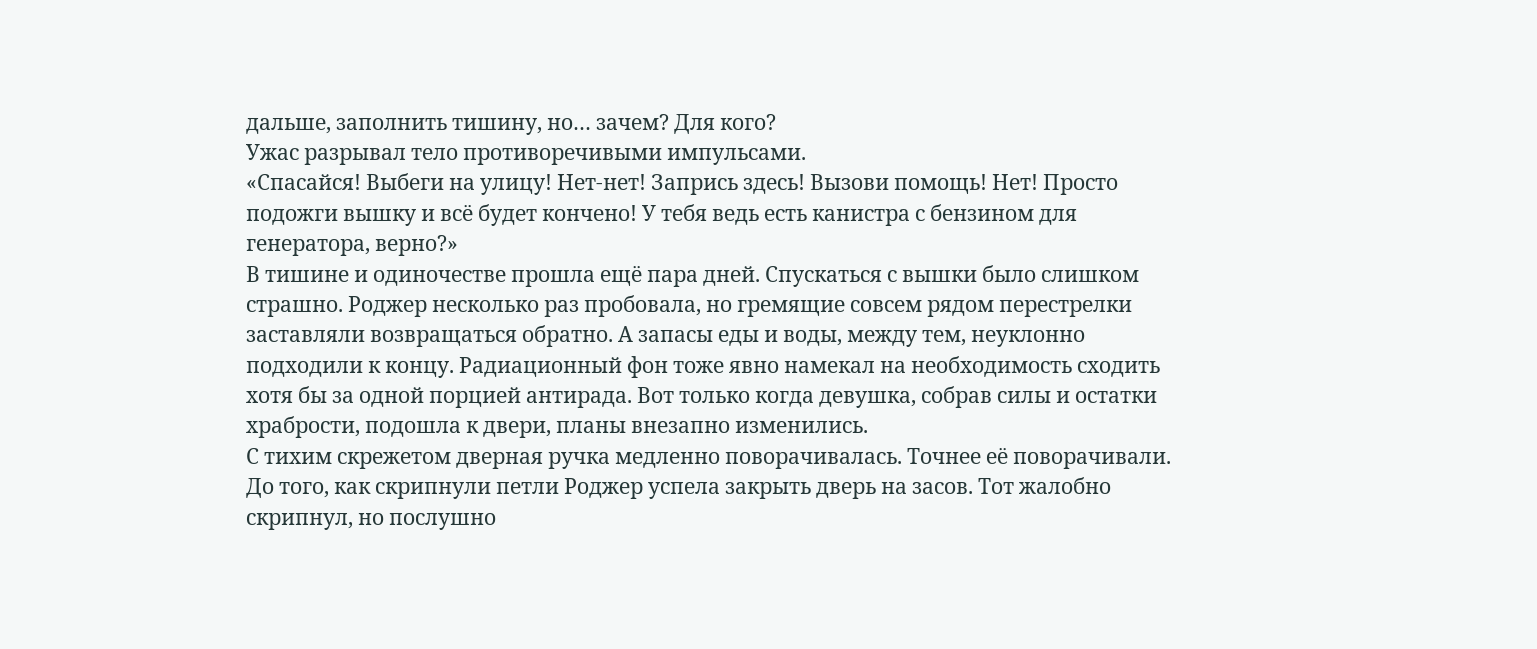дальше, заполнить тишину, но… зачем? Для кого?
Ужас разрывал тело противоречивыми импульсами.
«Спасайся! Выбеги на улицу! Нет-нет! Запрись здесь! Вызови помощь! Нет! Просто подожги вышку и всё будет кончено! У тебя ведь есть канистра с бензином для генератора, верно?»
В тишине и одиночестве прошла ещё пара дней. Спускаться с вышки было слишком страшно. Роджер несколько раз пробовала, но гремящие совсем рядом перестрелки заставляли возвращаться обратно. А запасы еды и воды, между тем, неуклонно подходили к концу. Радиационный фон тоже явно намекал на необходимость сходить хотя бы за одной порцией антирада. Вот только когда девушка, собрав силы и остатки храбрости, подошла к двери, планы внезапно изменились.
С тихим скрежетом дверная ручка медленно поворачивалась. Точнее её поворачивали.
До того, как скрипнули петли Роджер успела закрыть дверь на засов. Тот жалобно скрипнул, но послушно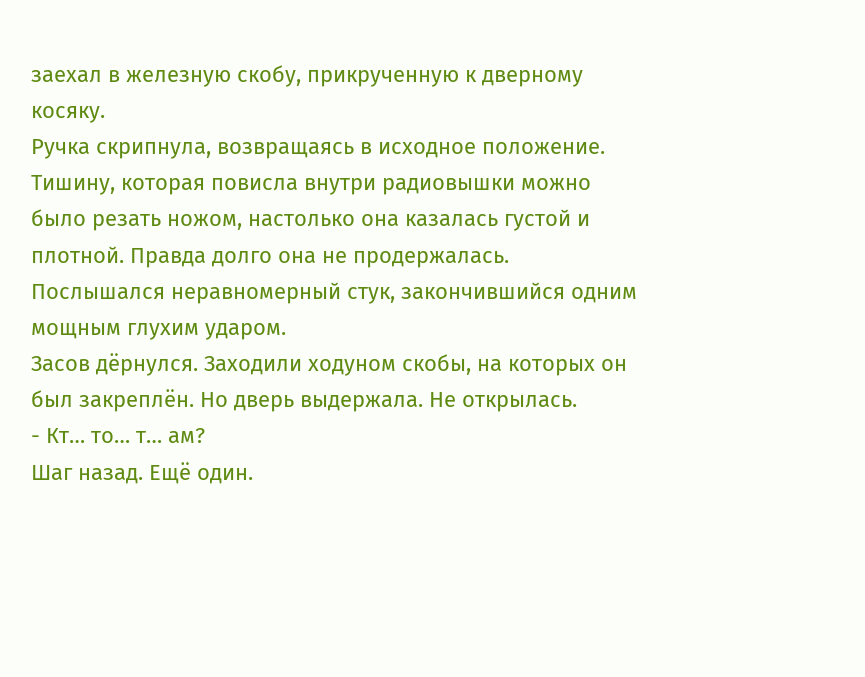заехал в железную скобу, прикрученную к дверному косяку.
Ручка скрипнула, возвращаясь в исходное положение.
Тишину, которая повисла внутри радиовышки можно было резать ножом, настолько она казалась густой и плотной. Правда долго она не продержалась. Послышался неравномерный стук, закончившийся одним мощным глухим ударом.
Засов дёрнулся. Заходили ходуном скобы, на которых он был закреплён. Но дверь выдержала. Не открылась.
- Кт… то… т… ам?
Шаг назад. Ещё один.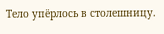Тело упёрлось в столешницу.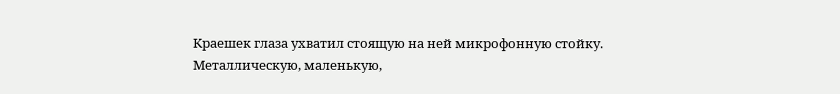Краешек глаза ухватил стоящую на ней микрофонную стойку. Металлическую, маленькую,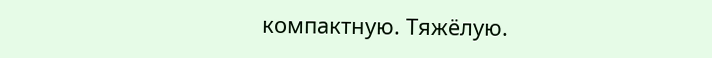компактную. Тяжёлую.